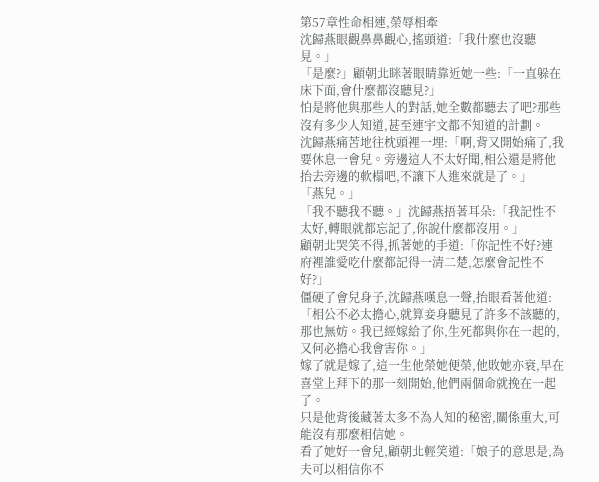第57章性命相連,榮辱相牽
沈歸燕眼觀鼻鼻觀心,搖頭道:「我什麼也沒聽見。」
「是麼?」顧朝北眯著眼睛靠近她一些:「一直躲在床下面,會什麼都沒聽見?」
怕是將他與那些人的對話,她全數都聽去了吧?那些沒有多少人知道,甚至連宇文都不知道的計劃。
沈歸燕痛苦地往枕頭裡一埋:「啊,背又開始痛了,我要休息一會兒。旁邊這人不太好聞,相公還是將他抬去旁邊的軟榻吧,不讓下人進來就是了。」
「燕兒。」
「我不聽我不聽。」沈歸燕捂著耳朵:「我記性不太好,轉眼就都忘記了,你說什麼都沒用。」
顧朝北哭笑不得,抓著她的手道:「你記性不好?連府裡誰愛吃什麼都記得一清二楚,怎麼會記性不好?」
僵硬了會兒身子,沈歸燕嘆息一聲,抬眼看著他道:「相公不必太擔心,就算妾身聽見了許多不該聽的,那也無妨。我已經嫁給了你,生死都與你在一起的,又何必擔心我會害你。」
嫁了就是嫁了,這一生他榮她便榮,他敗她亦衰,早在喜堂上拜下的那一刻開始,他們兩個命就挽在一起了。
只是他背後藏著太多不為人知的秘密,關係重大,可能沒有那麼相信她。
看了她好一會兒,顧朝北輕笑道:「娘子的意思是,為夫可以相信你不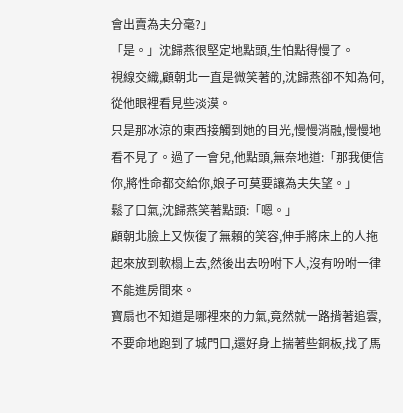會出賣為夫分毫?」
「是。」沈歸燕很堅定地點頭,生怕點得慢了。
視線交織,顧朝北一直是微笑著的,沈歸燕卻不知為何,從他眼裡看見些淡漠。
只是那冰涼的東西接觸到她的目光,慢慢消融,慢慢地看不見了。過了一會兒,他點頭,無奈地道:「那我便信你,將性命都交給你,娘子可莫要讓為夫失望。」
鬆了口氣,沈歸燕笑著點頭:「嗯。」
顧朝北臉上又恢復了無賴的笑容,伸手將床上的人拖起來放到軟榻上去,然後出去吩咐下人,沒有吩咐一律不能進房間來。
寶扇也不知道是哪裡來的力氣,竟然就一路揹著追雲,不要命地跑到了城門口,還好身上揣著些銅板,找了馬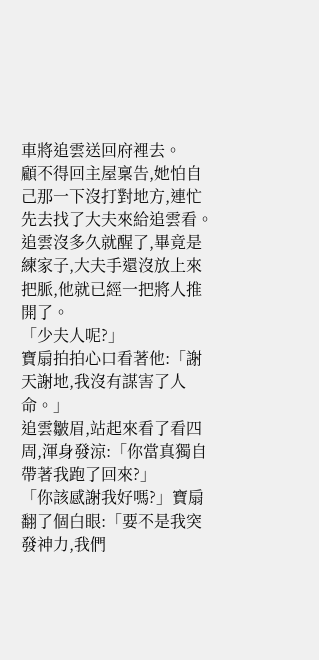車將追雲送回府裡去。
顧不得回主屋稟告,她怕自己那一下沒打對地方,連忙先去找了大夫來給追雲看。
追雲沒多久就醒了,畢竟是練家子,大夫手還沒放上來把脈,他就已經一把將人推開了。
「少夫人呢?」
寶扇拍拍心口看著他:「謝天謝地,我沒有謀害了人命。」
追雲皺眉,站起來看了看四周,渾身發涼:「你當真獨自帶著我跑了回來?」
「你該感謝我好嗎?」寶扇翻了個白眼:「要不是我突發神力,我們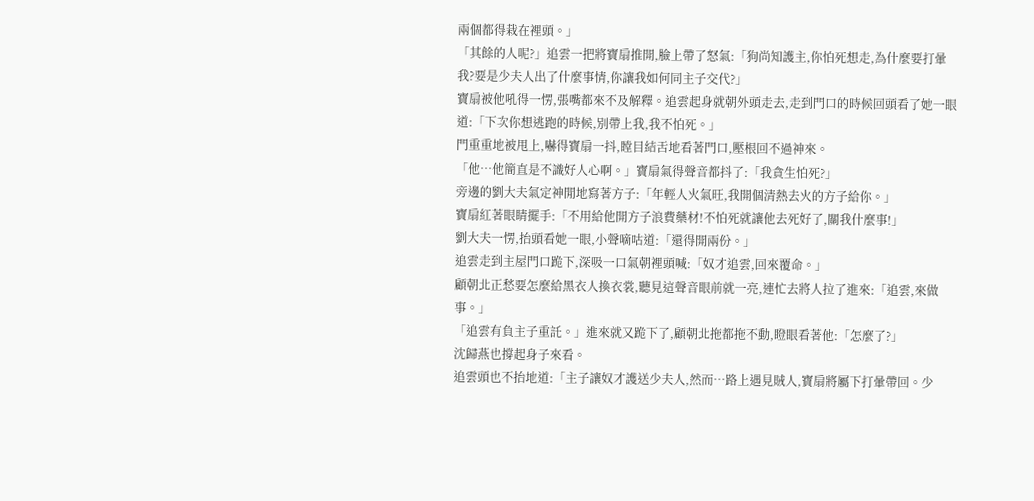兩個都得栽在裡頭。」
「其餘的人呢?」追雲一把將寶扇推開,臉上帶了怒氣:「狗尚知護主,你怕死想走,為什麼要打暈我?要是少夫人出了什麼事情,你讓我如何同主子交代?」
寶扇被他吼得一愣,張嘴都來不及解釋。追雲起身就朝外頭走去,走到門口的時候回頭看了她一眼道:「下次你想逃跑的時候,別帶上我,我不怕死。」
門重重地被甩上,嚇得寶扇一抖,瞠目結舌地看著門口,壓根回不過神來。
「他…他簡直是不識好人心啊。」寶扇氣得聲音都抖了:「我貪生怕死?」
旁邊的劉大夫氣定神閒地寫著方子:「年輕人火氣旺,我開個清熱去火的方子給你。」
寶扇紅著眼睛擺手:「不用給他開方子浪費藥材!不怕死就讓他去死好了,關我什麼事!」
劉大夫一愣,抬頭看她一眼,小聲嘀咕道:「還得開兩份。」
追雲走到主屋門口跪下,深吸一口氣朝裡頭喊:「奴才追雲,回來覆命。」
顧朝北正愁要怎麼給黑衣人換衣裳,聽見這聲音眼前就一亮,連忙去將人拉了進來:「追雲,來做事。」
「追雲有負主子重託。」進來就又跪下了,顧朝北拖都拖不動,瞪眼看著他:「怎麼了?」
沈歸燕也撐起身子來看。
追雲頭也不抬地道:「主子讓奴才護送少夫人,然而…路上遇見賊人,寶扇將屬下打暈帶回。少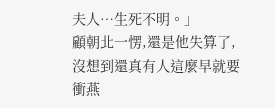夫人…生死不明。」
顧朝北一愣,還是他失算了,沒想到還真有人這麼早就要衝燕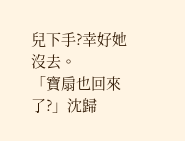兒下手?幸好她沒去。
「寶扇也回來了?」沈歸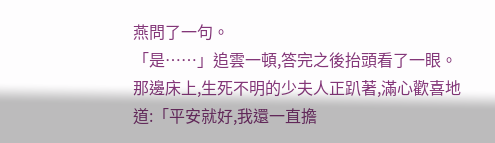燕問了一句。
「是……」追雲一頓,答完之後抬頭看了一眼。
那邊床上,生死不明的少夫人正趴著,滿心歡喜地道:「平安就好,我還一直擔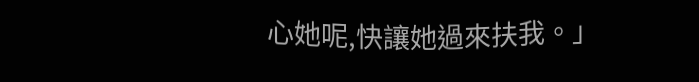心她呢,快讓她過來扶我。」